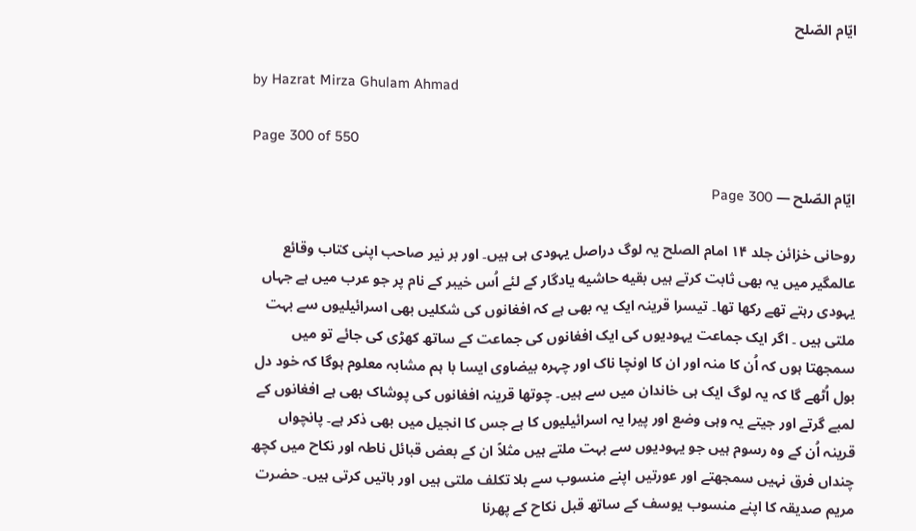ایّام الصّلح

by Hazrat Mirza Ghulam Ahmad

Page 300 of 550

ایّام الصّلح — Page 300

روحانی خزائن جلد ۱۴ امام الصلح یہ لوگ دراصل یہودی ہی ہیں۔ اور بر نیر صاحب اپنی کتاب وقائع عالمگیر میں یہ بھی ثابت کرتے ہیں بقیه حاشیه یادگار کے لئے اُس خیبر کے نام پر جو عرب میں ہے جہاں یہودی رہتے تھے رکھا تھا۔ تیسرا قرینہ ایک یہ بھی ہے کہ افغانوں کی شکلیں بھی اسرائیلیوں سے بہت ملتی ہیں ۔ اگر ایک جماعت یہودیوں کی ایک افغانوں کی جماعت کے ساتھ کھڑی کی جائے تو میں سمجھتا ہوں کہ اُن کا منہ اور ان کا اونچا ناک اور چہرہ بیضاوی ایسا با ہم مشابہ معلوم ہوگا کہ خود دل بول اُٹھے گا کہ یہ لوگ ایک ہی خاندان میں سے ہیں۔ چوتھا قرینہ افغانوں کی پوشاک بھی ہے افغانوں کے لمبے گرتے اور جیتے یہ وہی وضع اور پیرا یہ اسرائیلیوں کا ہے جس کا انجیل میں بھی ذکر ہے۔ پانچواں قرینہ اُن کے وہ رسوم ہیں جو یہودیوں سے بہت ملتے ہیں مثلاً ان کے بعض قبائل ناطہ اور نکاح میں کچھ چنداں فرق نہیں سمجھتے اور عورتیں اپنے منسوب سے بلا تکلف ملتی ہیں اور باتیں کرتی ہیں۔ حضرت مریم صدیقہ کا اپنے منسوب یوسف کے ساتھ قبل نکاح کے پھرنا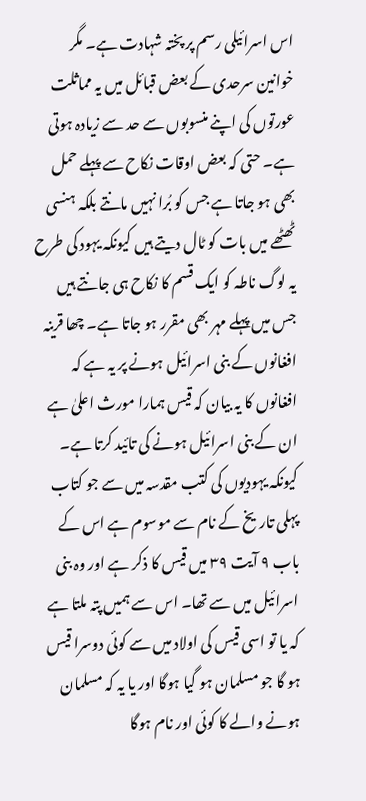اس اسرائیلی رسم پر پختہ شہادت ہے۔ مگر خوانین سرحدی کے بعض قبائل میں یہ مماثلت عورتوں کی اپنے منسوبوں سے حد سے زیادہ ہوتی ہے۔ حتی کہ بعض اوقات نکاح سے پہلے حمل بھی ہو جاتا ہے جس کو بُرا نہیں مانتے بلکہ ہنسی ٹھٹھے میں بات کو ٹال دیتے ہیں کیونکہ یہود کی طرح یہ لوگ ناطہ کو ایک قسم کا نکاح ہی جانتے ہیں جس میں پہلے مہر بھی مقرر ہو جاتا ہے۔ چھا قرینہ افغانوں کے بنی اسرائیل ہونے پر یہ ہے کہ افغانوں کا یہ بیان کہ قیس ہمارا مورث اعلیٰ ہے ان کے بنی اسرائیل ہونے کی تائید کرتا ہے۔ کیونکہ یہودیوں کی کتب مقدسہ میں سے جو کتاب پہلی تاریخ کے نام سے موسوم ہے اس کے باب ۹ آیت ۳۹ میں قیس کا ذکر ہے اور وہ بنی اسرائیل میں سے تھا۔ اس سے ہمیں پتہ ملتا ہے کہ یا تو اسی قیس کی اولاد میں سے کوئی دوسرا قیس ہو گا جو مسلمان ہو گیا ہوگا اور یا یہ کہ مسلمان ہونے والے کا کوئی اور نام ہوگا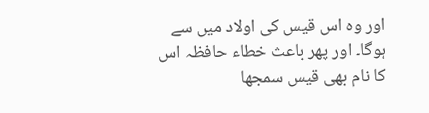اور وہ اس قیس کی اولاد میں سے ہوگا۔ اور پھر باعث خطاء حافظہ اس کا نام بھی قیس سمجھا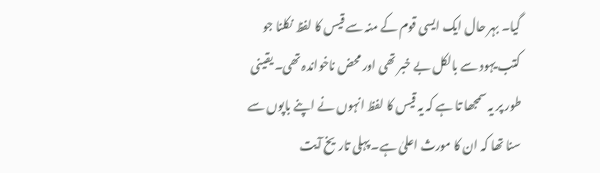گیا۔ بہر حال ایک ایسی قوم کے منہ سے قیس کا لفظ نکلنا جو کتب یہود سے بالکل بے خبر تھی اور محض ناخواندہ تھی۔ یقینی طور پر یہ سمجھا تا ہے کہ یہ قیس کا لفظ انہوں نے اپنے باپوں سے سنا تھا کہ ان کا مورث اعلیٰ ہے۔ پہلی تاریخ آیت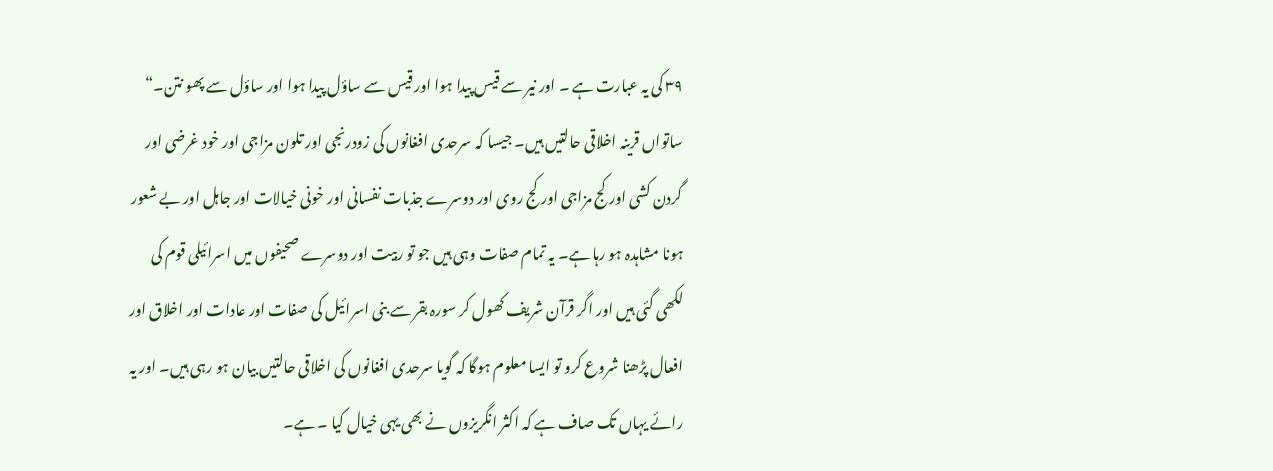۳۹ کی یہ عبارت ہے ۔ اور نیر سے قیس پیدا ہوا اور قیس سے ساؤل پیدا ہوا اور ساؤل سے پھو نتن۔“ ساتواں قرینہ اخلاقی حالتیں ہیں۔ جیسا کہ سرحدی افغانوں کی زودرنجی اور تلون مزاجی اور خود غرضی اور گردن کشی اور کج مزاجی اور کج روی اور دوسرے جذبات نفسانی اور خونی خیالات اور جاہل اور بے شعور ہونا مشاہدہ ہو رہا ہے۔ یہ تمام صفات وہی ہیں جو تو ربیت اور دوسرے صحیفوں میں اسرائیلی قوم کی لکھی گئی ہیں اور اگر قرآن شریف کھول کر سورہ بقر سے بنی اسرائیل کی صفات اور عادات اور اخلاق اور افعال پڑھنا شروع کرو تو ایسا معلوم ہوگا کہ گویا سرحدی افغانوں کی اخلاقی حالتیں بیان ہو رہی ہیں۔ اور یہ رائے یہاں تک صاف ہے کہ اکثر انگریزوں نے بھی یہی خیال کیا ۔ ہے۔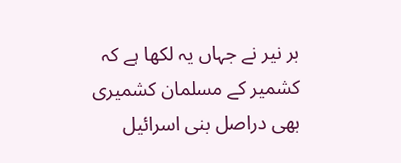بر نیر نے جہاں یہ لکھا ہے کہ کشمیر کے مسلمان کشمیری بھی دراصل بنی اسرائیل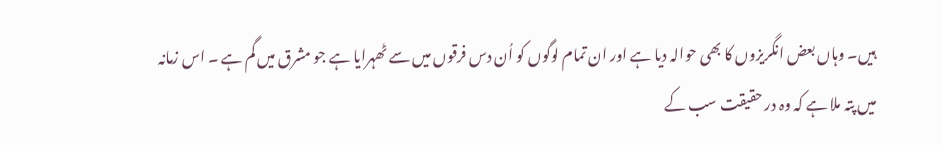ہیں۔ وہاں بعض انگریزوں کا بھی حوالہ دیا ہے اور ان تمام لوگوں کو اُن دس فرقوں میں سے ٹھہرایا ہے جو مشرق میں گم ہے ۔ اس زمانہ میں پتہ ملا ہے کہ وہ در حقیقت سب کے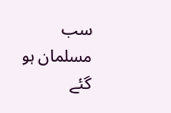سب مسلمان ہو گئے